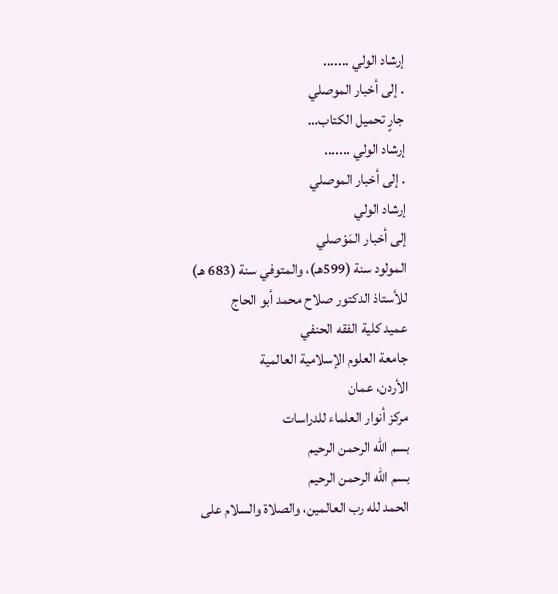إرشاد الولي .......
. إلى أخبار الموصلي
جارٍ تحميل الكتاب…
إرشاد الولي .......
. إلى أخبار الموصلي
إرشاد الولي
إلى أخبار المَوْصلي
المولود سنة (599هـ)، والمتوفي سنة (683 هـ)
للأستاذ الدكتور صلاح محمد أبو الحاج
عميد كلية الفقه الحنفي
جامعة العلوم الإسلامية العالمية
الأردن، عمان
مركز أنوار العلماء للدراسات
بسم الله الرحمن الرحيم
بسم الله الرحمن الرحيم
الحمد لله رب العالمين، والصلاة والسلام على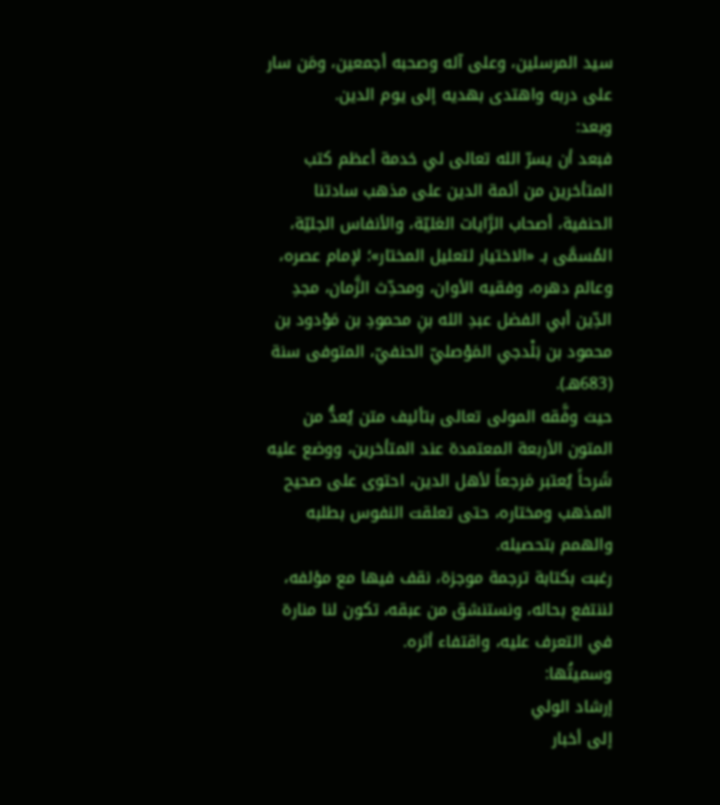سيد المرسلين، وعلى آله وصحبه أجمعين، ومَن سار على دربه واهتدى بهديه إلى يوم الدين.
وبعد:
فبعد أن يسرّ الله تعالى لي خدمة أعظم كتب المتأخرين من أئمة الدين على مذهب سادتنا الحنفية، أصحاب الرَّايات العَليّة، والأنفاس الجليّة، المُسمَّى بـ «الاختيار لتعليل المختار»؛ لإمام عصره، وعالم دهره، وفقيه الأوان، ومحدِّث الزَّمان، مجدِ الدِّين أبي الفضل عبدِ الله بنِ محمودِ بن مَوْدود بن محمود بن بَلْدجي المَوْصليّ الحنفيّ، المتوفى سنة (683هـ).
حيث وفَّقه المولى تعالى بتأليف متن يُعدُّ من المتون الأربعة المعتمدة عند المتأخرين، ووضع عليه شَرحاً يُعتبر مَرجعاً لأهل الدين، احتوى على صحيح المذهب ومختاره، حتى تعلقت النفوس بطلبه والهمم بتحصيله.
رغبت بكتابة ترجمة موجزة، نقف فيها مع مؤلفه، لننتفع بحاله، ونستنشق من عبقه، تكون لنا منارة في التعرف عليه، واقتفاء أثره.
وسميتُها:
إرشاد الولي
إلى أخبار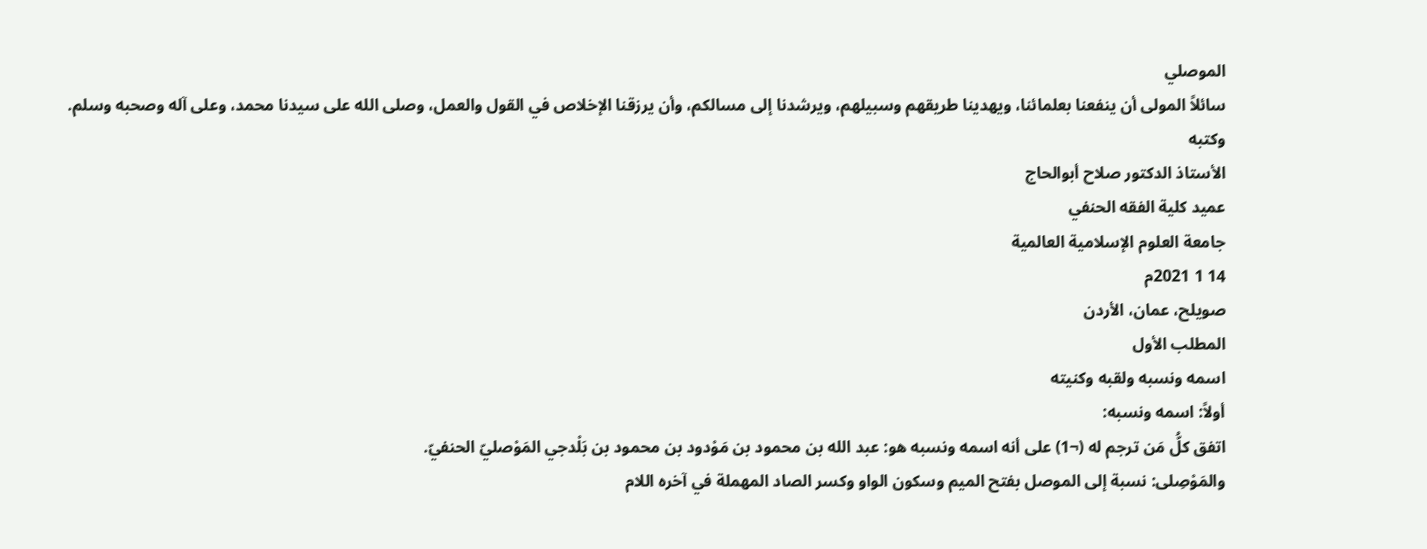الموصلي
سائلاً المولى أن ينفعنا بعلمائنا، ويهدينا طريقهم وسبيلهم، ويرشدنا إلى مسالكم، وأن يرزقنا الإخلاص في القول والعمل، وصلى الله على سيدنا محمد، وعلى آله وصحبه وسلم.
وكتبه
الأستاذ الدكتور صلاح أبوالحاج
عميد كلية الفقه الحنفي
جامعة العلوم الإسلامية العالمية
14 1 2021م
صويلح، عمان، الأردن
المطلب الأول
اسمه ونسبه ولقبه وكنيته
أولاً: اسمه ونسبه:
اتفق كلُّ مَن ترجم له (¬1) على أنه اسمه ونسبه هو: عبد الله بن محمود بن مَوْدود بن محمود بن بَلْدجي المَوْصليّ الحنفيّ.
والمَوْصِلى: نسبة إلى الموصل بفتح الميم وسكون الواو وكسر الصاد المهملة في آخره اللام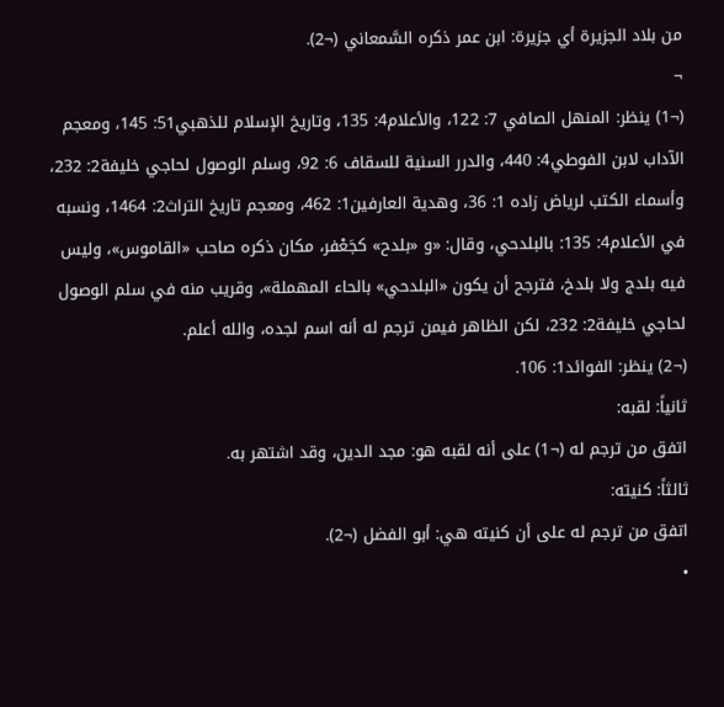من بلاد الجزيرة أي جزيرة: ابن عمر ذكره السَّمعاني (¬2).
¬
(¬1) ينظر: المنهل الصافي 7: 122، والأعلام4: 135، وتاريخ الإسلام للذهبي51: 145، ومعجم الآداب لابن الفوطي4: 440، والدرر السنية للسقاف 6: 92، وسلم الوصول لحاجي خليفة2: 232، وأسماء الكتب لرياض زاده 1: 36، وهدية العارفين1: 462، ومعجم تاريخ التراث2: 1464، ونسبه في الأعلام4: 135: بالبلدحي، وقال: «و «بلدح» كجَعْفر، مكان ذكره صاحب «القاموس»، وليس فيه بلدج ولا بلدخ، فترجح أن يكون «البلدحي» بالحاء المهملة»، وقريب منه في سلم الوصول لحاجي خليفة2: 232، لكن الظاهر فيمن ترجم له أنه اسم لجده، والله أعلم.
(¬2) ينظر: الفوائد1: 106.
ثانياً: لقبه:
اتفق من ترجم له (¬1) على أنه لقبه هو: مجد الدين، وقد اشتهر به.
ثالثاً: كنيته:
اتفق من ترجم له على أن كنيته هي: أبو الفضل (¬2).
•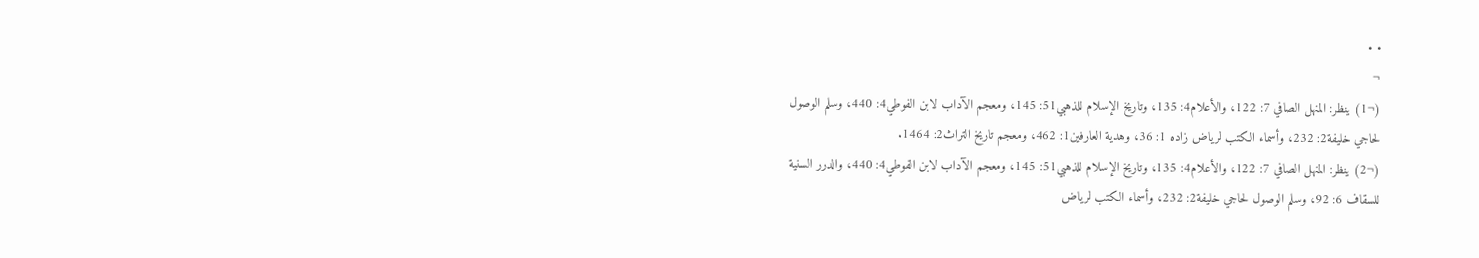• •
¬
(¬1) ينظر: المنهل الصافي 7: 122، والأعلام4: 135، وتاريخ الإسلام للذهبي51: 145، ومعجم الآداب لابن الفوطي4: 440، وسلم الوصول لحاجي خليفة2: 232، وأسماء الكتب لرياض زاده 1: 36، وهدية العارفين1: 462، ومعجم تاريخ التراث2: 1464.
(¬2) ينظر: المنهل الصافي 7: 122، والأعلام4: 135، وتاريخ الإسلام للذهبي51: 145، ومعجم الآداب لابن الفوطي4: 440، والدرر السنية للسقاف 6: 92، وسلم الوصول لحاجي خليفة2: 232، وأسماء الكتب لرياض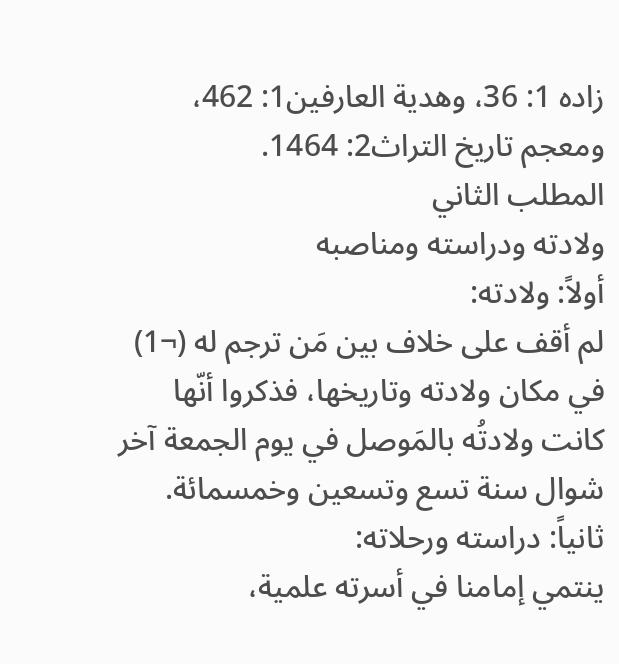زاده 1: 36، وهدية العارفين1: 462، ومعجم تاريخ التراث2: 1464.
المطلب الثاني
ولادته ودراسته ومناصبه
أولاً: ولادته:
لم أقف على خلاف بين مَن ترجم له (¬1) في مكان ولادته وتاريخها، فذكروا أنّها كانت ولادتُه بالمَوصل في يوم الجمعة آخر شوال سنة تسع وتسعين وخمسمائة.
ثانياً: دراسته ورحلاته:
ينتمي إمامنا في أسرته علمية،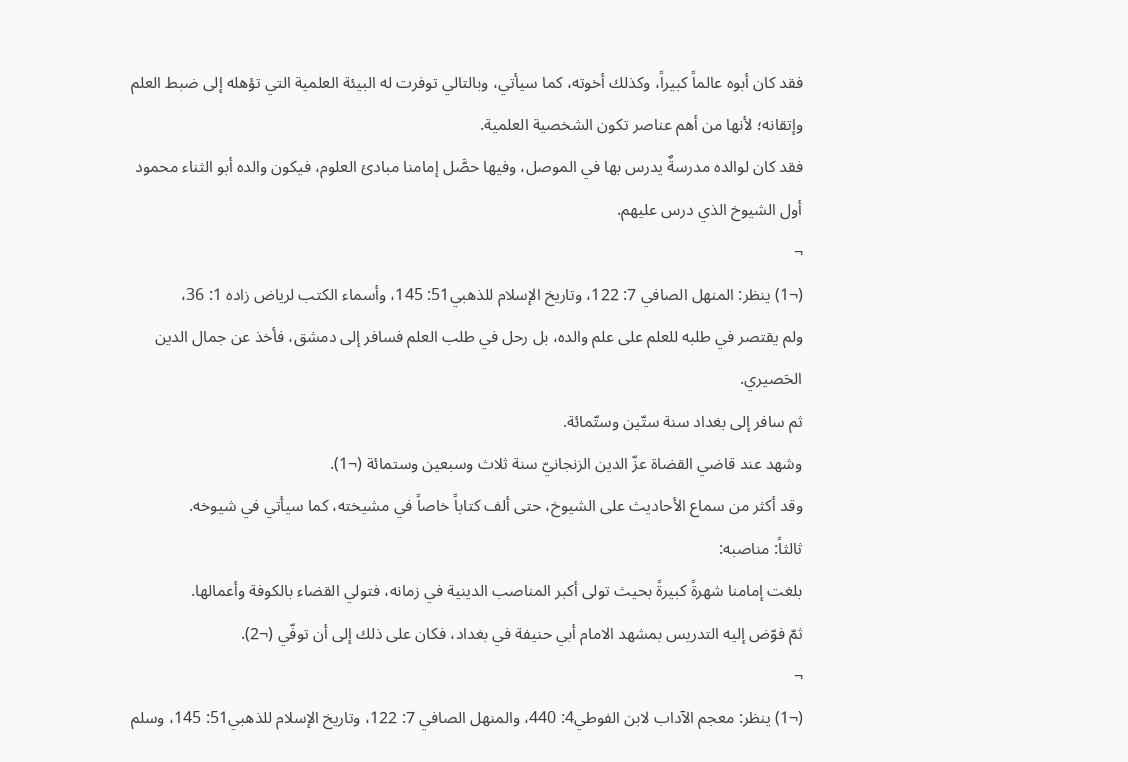فقد كان أبوه عالماً كبيراً، وكذلك أخوته، كما سيأتي، وبالتالي توفرت له البيئة العلمية التي تؤهله إلى ضبط العلم وإتقانه؛ لأنها من أهم عناصر تكون الشخصية العلمية.
فقد كان لوالده مدرسةٌ يدرس بها في الموصل، وفيها حصَّل إمامنا مبادئ العلوم، فيكون والده أبو الثناء محمود أول الشيوخ الذي درس عليهم.
¬
(¬1) ينظر: المنهل الصافي 7: 122، وتاريخ الإسلام للذهبي51: 145، وأسماء الكتب لرياض زاده 1: 36،
ولم يقتصر في طلبه للعلم على علم والده، بل رحل في طلب العلم فسافر إلى دمشق، فأخذ عن جمال الدين الحَصيري.
ثم سافر إلى بغداد سنة ستّين وستّمائة.
وشهد عند قاضي القضاة عزّ الدين الزنجانيّ سنة ثلاث وسبعين وستمائة (¬1).
وقد أكثر من سماع الأحاديث على الشيوخ، حتى ألف كتاباً خاصاً في مشيخته، كما سيأتي في شيوخه.
ثالثاً: مناصبه:
بلغت إمامنا شهرةً كبيرةً بحيث تولى أكبر المناصب الدينية في زمانه، فتولي القضاء بالكوفة وأعمالها.
ثمّ فوّض إليه التدريس بمشهد الامام أبي حنيفة في بغداد، فكان على ذلك إلى أن توفّي (¬2).
¬
(¬1) ينظر: معجم الآداب لابن الفوطي4: 440، والمنهل الصافي 7: 122، وتاريخ الإسلام للذهبي51: 145، وسلم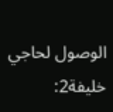الوصول لحاجي خليفة2: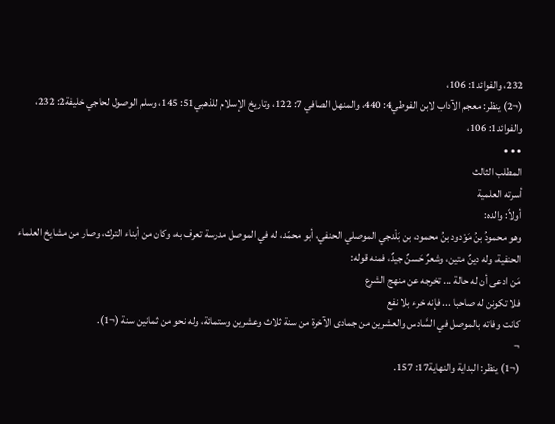232، والفوائد1: 106،
(¬2) ينظر: معجم الآداب لابن الفوطي4: 440، والمنهل الصافي 7: 122، وتاريخ الإسلام للذهبي51: 145، وسلم الوصول لحاجي خليفة2: 232، والفوائد1: 106،
• • •
المطلب الثالث
أسرته العلمية
أولاً: والده:
وهو محمودُ بنُ مَوْدود بنُ محمود، بن بَلْدجي الموصلي الحنفي، أبو محمّد، له في الموصل مدرسة تعرف به، وكان من أبناء الترك، وصار من مشايخ العلماء الحنفية، وله دينٌ متين، وشعرٌ حَسنٌ جيدٌ، فمنه قوله:
مَن ادعى أن له حالة ... تخرجه عن منهج الشرع
فلا تكونن له صاحبا ... فإنه خرء بلا نفع
كانت وفاته بالموصل في السَّادس والعشرين من جمادى الآخرة من سنة ثلاث وعشرين وستمائة، وله نحو من ثمانين سنة (¬1).
¬
(¬1) ينظر: البداية والنهاية17: 157.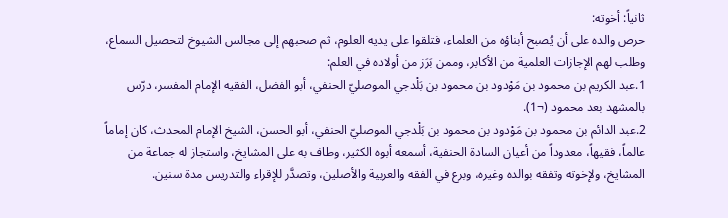ثانياً: أخوته:
حرص والده على أن يُصبح أبناؤه من العلماء، فتلقوا على يديه العلوم، ثم صحبهم إلى مجالس الشيوخ لتحصيل السماع، وطلب لهم الإجازات العلمية من الأكابر، وممن بَرَز من أولاده في العلم:
1.عبد الكريم بن محمود بن مَوْدود بن محمود بن بَلْدجي الموصليّ الحنفي، أبو الفضل، الفقيه الإمام المفسر، درّس بالمشهد بعد محمود (¬1).
2.عبد الدائم بن محمود بن مَوْدود بن محمود بن بَلْدجي الموصليّ الحنفي، أبو الحسن، الشيخ الإمام المحدث، كان إماماً عالماً، فقيهاً، معدوداً من أعيان السادة الحنفية، أسمعه أبوه الكثير، وطاف به على المشايخ، واستجاز له جماعة من المشايخ، ولإخوته وتفقه بوالده وغيره، وبرع في الفقه والعربية والأصلين، وتصدَّر للإقراء والتدريس مدة سنين.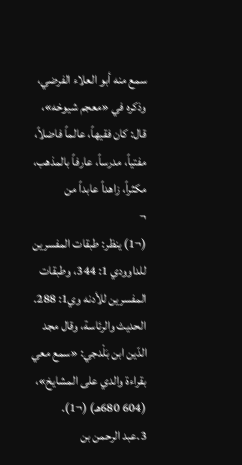سمع منه أبو العلاء الفرضي، وذكره في «معجم شيوخه»، قال: كان فقيهاً، عالماً فاضلاً، مفتياً، مدرساً، عارفاً بالمذهب، مكثراً، زاهداً عابداً من
¬
(¬1) ينظر: طبقات المفسرين للداوودي 1: 344، وطبقات المفسرين للأدنه وي1: 288.
الحديث والرئاسة، وقال مجد الدّين ابن بَلْدجي: «سمع معي بقراءة والدي على المشايخ»، (604 680هـ) (¬1).
3.عبد الرحمن بن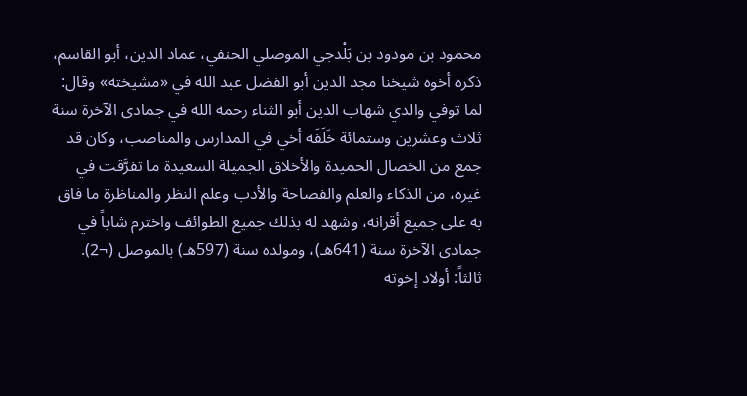محمود بن مودود بن بَلْدجي الموصلي الحنفي، عماد الدين، أبو القاسم، ذكره أخوه شيخنا مجد الدين أبو الفضل عبد الله في «مشيخته» وقال: لما توفي والدي شهاب الدين أبو الثناء رحمه الله في جمادى الآخرة سنة ثلاث وعشرين وستمائة خَلَفَه أخي في المدارس والمناصب، وكان قد جمع من الخصال الحميدة والأخلاق الجميلة السعيدة ما تفرَّقت في غيره، من الذكاء والعلم والفصاحة والأدب وعلم النظر والمناظرة ما فاق به على جميع أقرانه، وشهد له بذلك جميع الطوائف واخترم شاباً في جمادى الآخرة سنة (641هـ)، ومولده سنة (597هـ) بالموصل (¬2).
ثالثاً: أولاد إخوته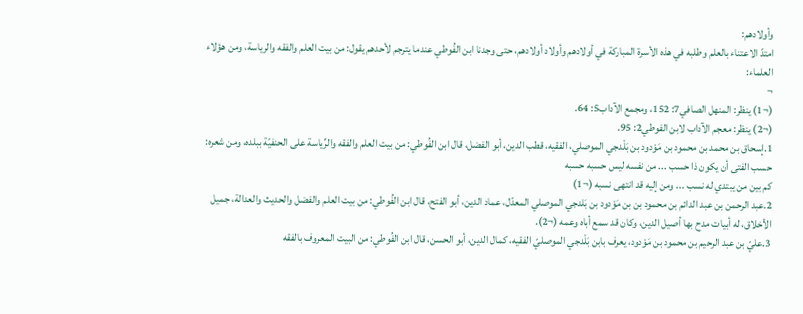وأولادهم:
امتدّ الاعتناء بالعلم وطلبه في هذه الأسرة المباركة في أولادهم وأولاد أولادهم، حتى وجدنا ابن الفُوطي عندما يترجم لأحدهم يقول: من بيت العلم والفقه والرياسة، ومن هؤلاء العلماء:
¬
(¬1) ينظر: المنهل الصافي7: 152، ومجمع الآداب5: 64.
(¬2) ينظر: معجم الآداب لابن الفوطي2: 95.
1.إسحاق بن محمد بن محمود بن مَوْدود بن بَلْدجي الموصلي، الفقيه، قطب الدين، أبو الفضل، قال ابن الفُوطي: من بيت العلم والفقه والرِّياسة على الحنفيّة ببلده، ومن شعره:
حسب الفتى أن يكون ذا حسب ... من نفسه ليس حسبه حسبه
كم بين من يبتدي له نسب ... ومن إليه قد انتهى نسبه (¬1)
2.عبد الرحمن بن عبد الدائم بن محمود بن بن مَوْدود بن بَلدجي الموصلي المعدّل، عماد الدين، أبو الفتح، قال ابن الفُوطي: من بيت العلم والفضل والحديث والعدالة، جميل الأخلاق، له أبيات مدح بها أصيل الدين، وكان قد سمع أباه وعمه (¬2).
3.عليّ بن عبد الرحيم بن محمود بن مَوْدود، يعرف بابن بَلْدجي الموصليّ الفقيه، كمال الدين، أبو الحسن، قال ابن الفُوطي: من البيت المعروف بالفقه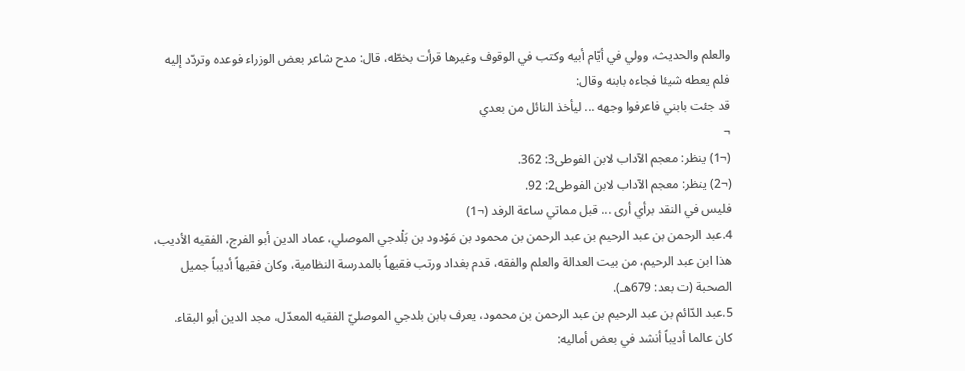والعلم والحديث، وولي في أيّام أبيه وكتب في الوقوف وغيرها قرأت بخطّه، قال: مدح شاعر بعض الوزراء فوعده وتردّد إليه فلم يعطه شيئا فجاءه بابنه وقال:
قد جئت بابني فاعرفوا وجهه ... ليأخذ النائل من بعدي
¬
(¬1) ينظر: معجم الآداب لابن الفوطى3: 362.
(¬2) ينظر: معجم الآداب لابن الفوطى2: 92.
فليس في النقد برأي أرى ... قبل مماتي ساعة الرفد (¬1)
4.عبد الرحمن بن عبد الرحيم بن عبد الرحمن بن محمود بن مَوْدود بن بَلْدجي الموصلي، عماد الدين أبو الفرج، الفقيه الأديب، هذا ابن عبد الرحيم، من بيت العدالة والعلم والفقه، قدم بغداد ورتب فقيهاً بالمدرسة النظامية، وكان فقيهاً أديباً جميل الصحبة (ت بعد: 679هـ).
5.عبد الدّائم بن عبد الرحيم بن عبد الرحمن بن محمود، يعرف بابن بلدجي الموصليّ الفقيه المعدّل، مجد الدين أبو البقاء.
كان عالما أديباً أنشد في بعض أماليه: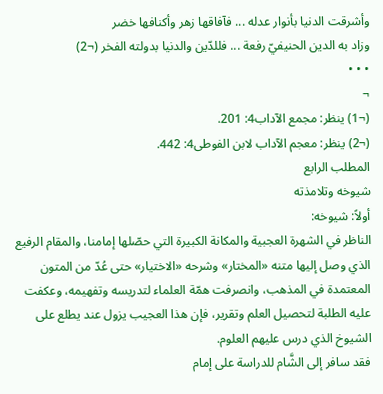وأشرقت الدنيا بأنوار عدله ... فآفاقها زهر وأكنافها خضر
وزاد به الدين الحنيفيّ رفعة ... فللدّين والدنيا بدولته الفخر (¬2)
• • •
¬
(¬1) ينظر: مجمع الآداب4: 201.
(¬2) ينظر: معجم الآداب لابن الفوطى4: 442.
المطلب الرابع
شيوخه وتلامذته
أولاً: شيوخه:
الناظر في الشهرة العجبية والمكانة الكبيرة التي حصّلها إمامنا، والمقام الرفيع الذي وصل إليها متنه «المختار» وشرحه «الاختيار» حتى عُدّ من المتون المعتمدة في المذهب، وانصرفت همّة العلماء لتدريسه وتفهيمه، وعكفت عليه الطلبة لتحصيل العلم وتقرير، فإن هذا العجيب يزول عند يطلع على الشيوخ الذي درس عليهم العلوم.
فقد سافر إلى الشَّام للدراسة على إمام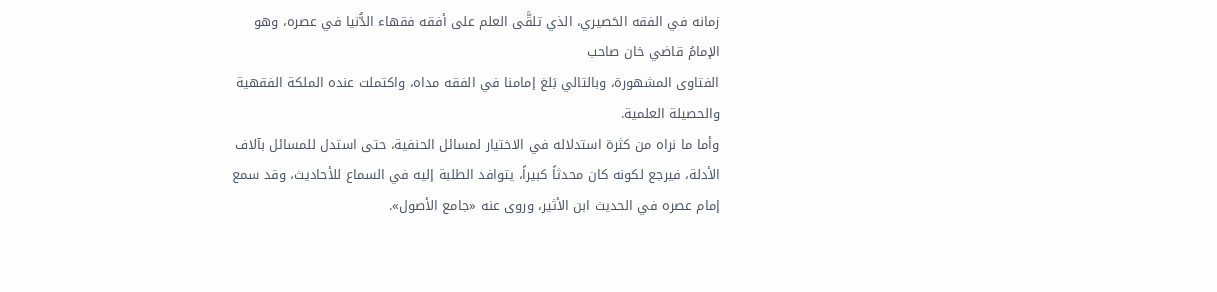زمانه في الفقه الحَصيري، الذي تلقَّى العلم على أفقه فقهاء الدُّنيا في عصره، وهو الإمامُ قاضي خان صاحب
الفتاوى المشهورة، وبالتالي بَلغ إمامنا في الفقه مداه، واكتملت عنده الملكة الفقهية والحصيلة العلمية.
وأما ما نراه من كثرة استدلاله في الاختيار لمسائل الحنفية، حتى استدل للمسائل بآلاف الأدلة، فيرجع لكونه كان محدثاً كبيراً، يتوافد الطلبة إليه في السماع للأحاديث، وقد سمع إمام عصره في الحديث ابن الأثير، وروى عنه «جامع الأصول».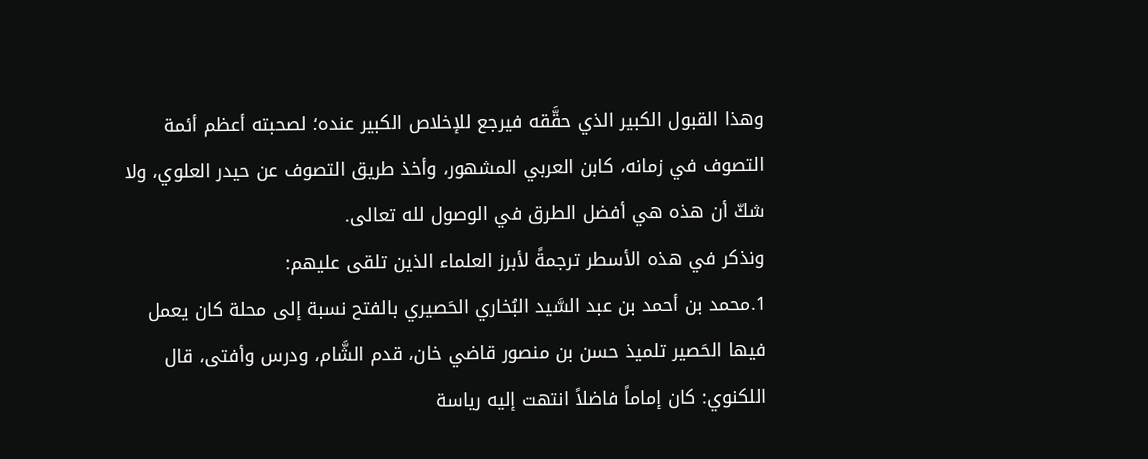وهذا القبول الكبير الذي حقَّقه فيرجع للإخلاص الكبير عنده؛ لصحبته أعظم أئمة التصوف في زمانه، كابن العربي المشهور، وأخذ طريق التصوف عن حيدر العلوي، ولا شكّ أن هذه هي أفضل الطرق في الوصول لله تعالى.
ونذكر في هذه الأسطر ترجمةً لأبرز العلماء الذين تلقى عليهم:
1.محمد بن أحمد بن عبد السَّيد البُخاري الحَصيري بالفتح نسبة إلى محلة كان يعمل فيها الحَصير تلميذ حسن بن منصور قاضي خان، قدم الشَّام، ودرس وأفتى، قال اللكنوي: كان إماماً فاضلاً انتهت إليه رياسة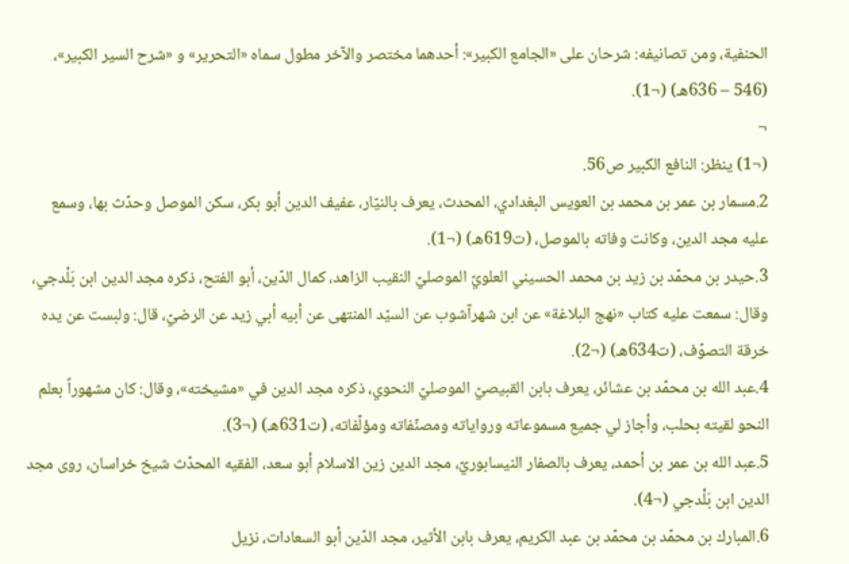الحنفية، ومن تصانيفه: شرحان على «الجامع الكبير»: أحدهما مختصر والآخر مطول سماه «التحرير» و «شرح السير الكبير»، (546 – 636هـ) (¬1).
¬
(¬1) ينظر: النافع الكبير ص56.
2.مسمار بن عمر بن محمد بن العويس البغدادي، المحدث، يعرف بالنيّار، عفيف الدين أبو بكر، سكن الموصل وحدّث بها، وسمع عليه مجد الدين، وكانت وفاته بالموصل، (ت619هـ) (¬1).
3.حيدر بن محمّد بن زيد بن محمد الحسيني العلويّ الموصليّ النقيب الزاهد، كمال الدّين، أبو الفتح، ذكره مجد الدين ابن بَلْدجي، وقال: سمعت عليه كتاب «نهج البلاغة» عن ابن شهرآشوب عن السيّد المنتهى عن أبيه أبي زيد عن الرضيّ، قال: ولبست عن يده خرقة التصوّف، (ت634هـ) (¬2).
4.عبد الله بن محمّد بن عشائر، يعرف بابن القبيصيّ الموصليّ النحوي، ذكره مجد الدين في «مشيخته»، وقال: كان مشهوراً بعلم النحو لقيته بحلب، وأجاز لي جميع مسموعاته ورواياته ومصنّفاته ومؤلّفاته، (ت631هـ) (¬3).
5.عبد الله بن عمر بن أحمد، يعرف بالصفار النيسابوريّ، مجد الدين زين الاسلام أبو سعد، الفقيه المحدّث شيخ خراسان، روى مجد الدين ابن بَلْدجي (¬4).
6.المبارك بن محمّد بن محمّد بن عبد الكريم، يعرف بابن الأثير، مجد الدّين أبو السعادات، نزيل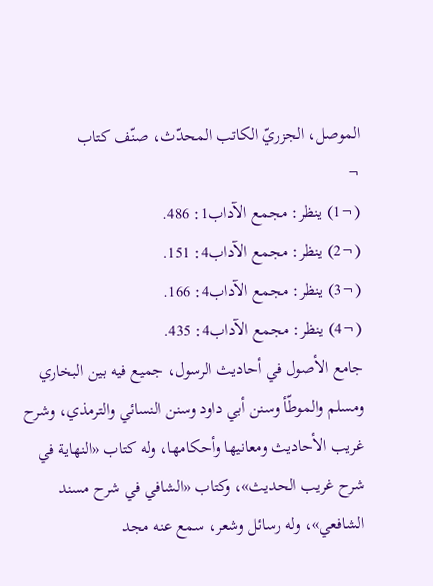الموصل، الجزريّ الكاتب المحدّث، صنّف كتاب
¬
(¬1) ينظر: مجمع الآداب1: 486.
(¬2) ينظر: مجمع الآداب4: 151.
(¬3) ينظر: مجمع الآداب4: 166.
(¬4) ينظر: مجمع الآداب4: 435.
جامع الأصول في أحاديث الرسول، جميع فيه بين البخاري ومسلم والموطّأ وسنن أبي داود وسنن النسائي والترمذي، وشرح غريب الأحاديث ومعانيها وأحكامها، وله كتاب «النهاية في شرح غريب الحديث»، وكتاب «الشافي في شرح مسند الشافعي»، وله رسائل وشعر، سمع عنه مجد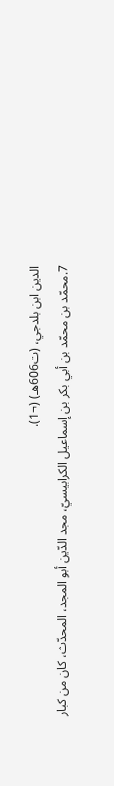الدين ابن بلدجي، (ت606هـ) (¬1).
7.محمّد بن محمّد بن أبي بكر بن إسماعيل الكرابيسيّ، مجد الدّين أبو المجد، المحدّث، كان من كبار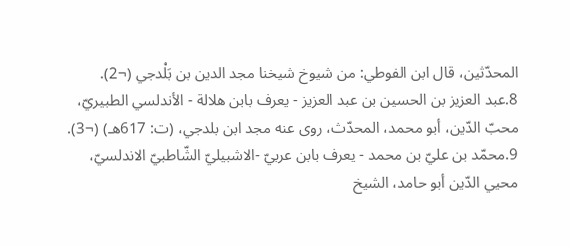المحدّثين، قال ابن الفوطي: من شيوخ شيخنا مجد الدين بن بَلْدجي (¬2).
8.عبد العزيز بن الحسين بن عبد العزيز - يعرف بابن هلالة - الأندلسي الطبيريّ، محبّ الدّين، أبو محمد، المحدّث، روى عنه مجد ابن بلدجي، (ت: 617هـ) (¬3).
9.محمّد بن عليّ بن محمد - يعرف بابن عربيّ -الاشبيليّ الشّاطبيّ الاندلسيّ، محيي الدّين أبو حامد، الشيخ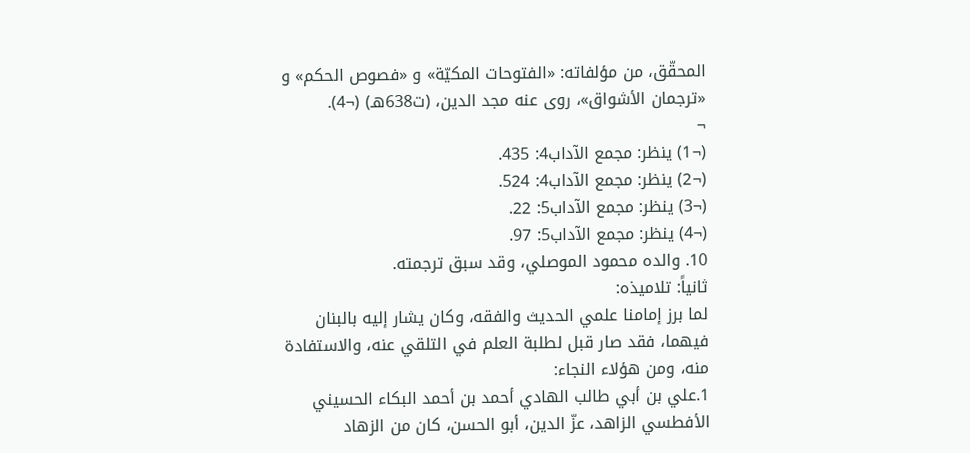المحقّق، من مؤلفاته: «الفتوحات المكيّة» و «فصوص الحكم» و «ترجمان الأشواق»، روى عنه مجد الدين، (ت638هـ) (¬4).
¬
(¬1) ينظر: مجمع الآداب4: 435.
(¬2) ينظر: مجمع الآداب4: 524.
(¬3) ينظر: مجمع الآداب5: 22.
(¬4) ينظر: مجمع الآداب5: 97.
10. والده محمود الموصلي، وقد سبق ترجمته.
ثانياً: تلاميذه:
لما برز إمامنا علمي الحديث والفقه، وكان يشار إليه بالبنان فيهما، فقد صار قبل لطلبة العلم في التلقي عنه، والاستفادة منه، ومن هؤلاء النجاء:
1.علي بن أبي طالب الهادي أحمد بن أحمد البكاء الحسيني الأفطسي الزاهد، عزّ الدين، أبو الحسن، كان من الزهاد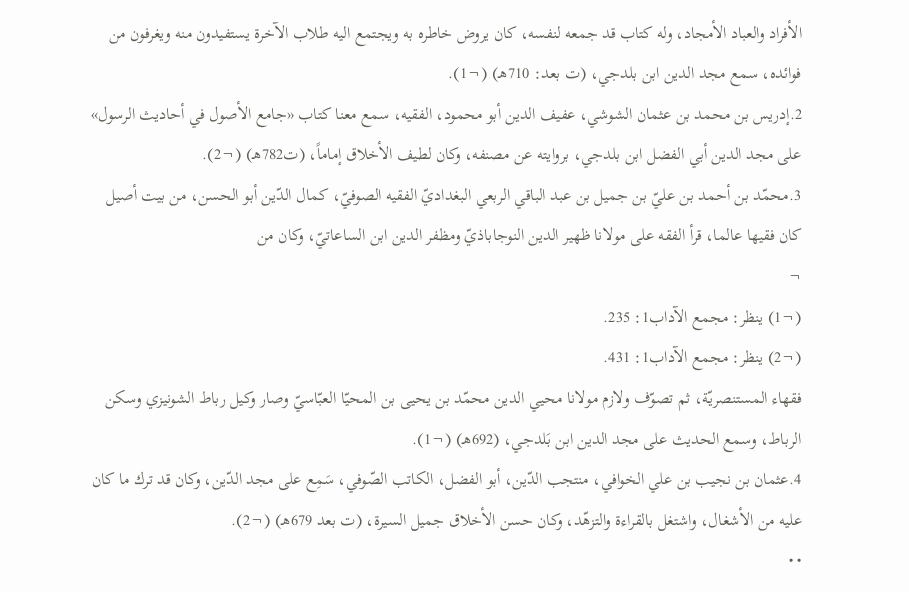الأفراد والعباد الأمجاد، وله كتاب قد جمعه لنفسه، كان يروض خاطره به ويجتمع اليه طلاب الآخرة يستفيدون منه ويغرفون من فوائده، سمع مجد الدين ابن بلدجي، (ت بعد: 710هـ) (¬1).
2.إدريس بن محمد بن عثمان الشوشي، عفيف الدين أبو محمود، الفقيه، سمع معنا كتاب «جامع الأصول في أحاديث الرسول» على مجد الدين أبي الفضل ابن بلدجي، بروايته عن مصنفه، وكان لطيف الأخلاق إماماً، (ت782هـ) (¬2).
3.محمّد بن أحمد بن عليّ بن جميل بن عبد الباقي الربعي البغداديّ الفقيه الصوفيّ، كمال الدّين أبو الحسن، من بيت أصيل كان فقيها عالما، قرأ الفقه على مولانا ظهير الدين النوجاباذيّ ومظفر الدين ابن الساعاتيّ، وكان من
¬
(¬1) ينظر: مجمع الآداب1: 235.
(¬2) ينظر: مجمع الآداب1: 431.
فقهاء المستنصريّة، ثم تصوّف ولازم مولانا محيي الدين محمّد بن يحيى بن المحيّا العبّاسيّ وصار وكيل رباط الشونيزي وسكن الرباط، وسمع الحديث على مجد الدين ابن بَلدجي، (692هـ) (¬1).
4.عثمان بن نجيب بن علي الخوافي، منتجب الدّين، أبو الفضل، الكاتب الصّوفي، سَمِع على مجد الدّين، وكان قد ترك ما كان عليه من الأشغال، واشتغل بالقراءة والتزهّد، وكان حسن الأخلاق جميل السيرة، (ت بعد 679هـ) (¬2).
• •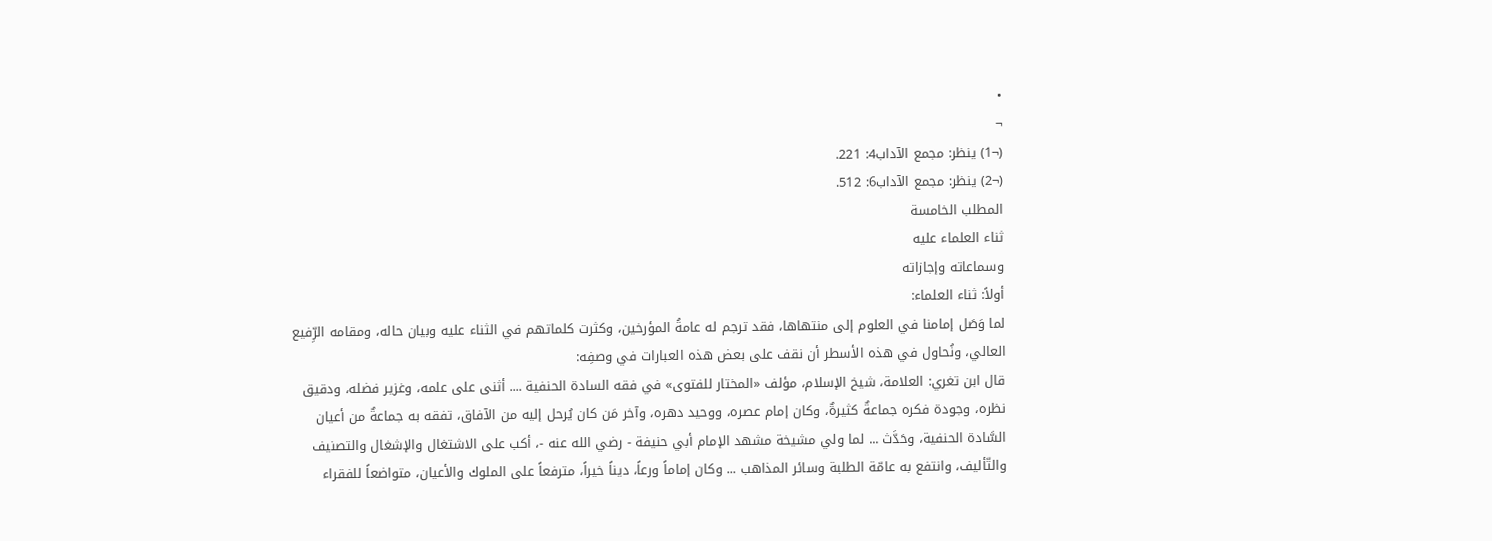•
¬
(¬1) ينظر: مجمع الآداب4: 221.
(¬2) ينظر: مجمع الآداب6: 512.
المطلب الخامسة
ثناء العلماء عليه
وسماعاته وإجازاته
أولاً: ثناء العلماء:
لما وَصَل إمامنا في العلوم إلى منتهاها، فقد ترجم له عامةُ المؤرخين، وكثرت كلماتهم في الثناء عليه وبيان حاله، ومقامه الرِّفيع العالي، ونُحاول في هذه الأسطر أن نقف على بعض هذه العبارات في وصفِه:
قال ابن تغري: العلامة، شيخ الإسلام، مؤلف «المختار للفتوى» في فقه السادة الحنفية .... أثنى على علمه، وغزير فضله، ودقيق نظره، وجودة فكره جماعةٌ كثيرةٌ، وكان إمام عصره، ووحيد دهره، وآخر مَن كان يُرحل إليه من الآفاق، تفقه به جماعةٌ من أعيان السَّادة الحنفية، وحَدَّث ... لما ولي مشيخة مشهد الإمام أبي حنيفة - رضي الله عنه -، أكب على الاشتغال والإشغال والتصنيف والتّأليف، وانتفع به عامّة الطلبة وسائر المذاهب ... وكان إماماً ورعاً، ديناً خيراً، مترفعاً على الملوك والأعيان، متواضعاً للفقراء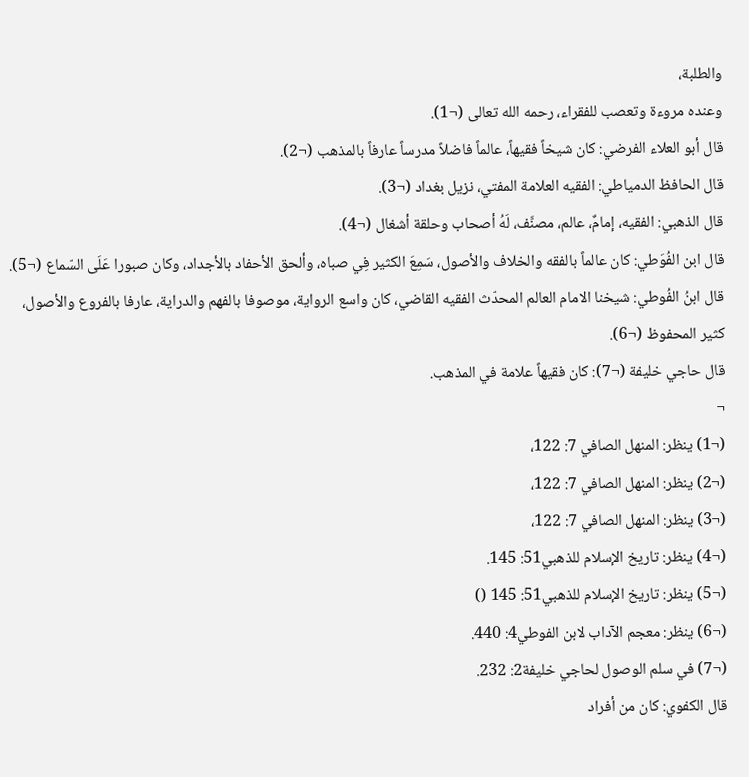والطلبة،
وعنده مروءة وتعصب للفقراء، رحمه الله تعالى (¬1).
قال أبو العلاء الفرضي: كان شيخاً فقيهاً، عالماً فاضلاً مدرساً عارفاً بالمذهب (¬2).
قال الحافظ الدمياطي: الفقيه العلامة المفتي، نزيل بغداد (¬3).
قال الذهبي: الفقيه، إمامٌ، عالم، مصنَّف، لَهُ أصحاب وحلقة أشغال (¬4).
قال ابن الفُوَطي: كان عالماً بالفقه والخلاف والأصول، سَمِعَ الكثير فِي صباه، وألحق الأحفاد بالأجداد، وكان صبورا عَلَى السّماع (¬5).
قال ابنُ الفُوطي: شيخنا الامام العالم المحدّث الفقيه القاضي، كان واسع الرواية، موصوفا بالفهم والدراية، عارفا بالفروع والأصول، كثير المحفوظ (¬6).
قال حاجي خليفة (¬7): كان فقيهاً علامة في المذهب.
¬
(¬1) ينظر: المنهل الصافي 7: 122،
(¬2) ينظر: المنهل الصافي 7: 122،
(¬3) ينظر: المنهل الصافي 7: 122،
(¬4) ينظر: تاريخ الإسلام للذهبي51: 145.
(¬5) ينظر: تاريخ الإسلام للذهبي51: 145 ()
(¬6) ينظر: معجم الآداب لابن الفوطي4: 440.
(¬7) في سلم الوصول لحاجي خليفة2: 232.
قال الكفوي: كان من أفراد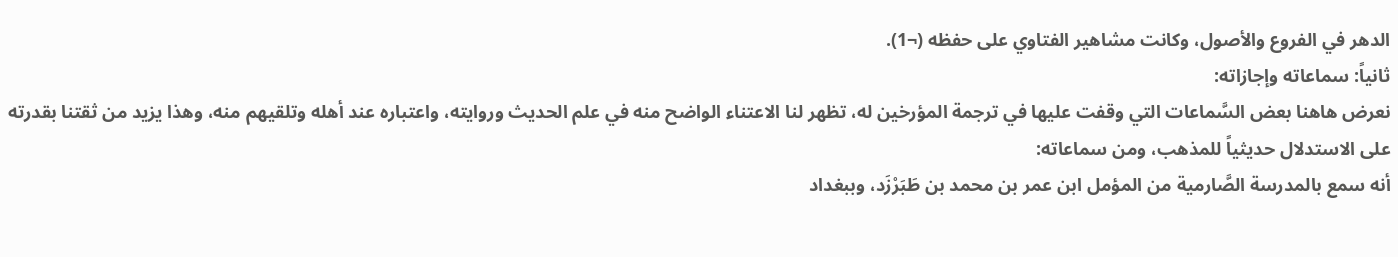الدهر في الفروع والأصول، وكانت مشاهير الفتاوي على حفظه (¬1).
ثانياً: سماعاته وإجازاته:
نعرض هاهنا بعض السَّماعات التي وقفت عليها في ترجمة المؤرخين له، تظهر لنا الاعتناء الواضح منه في علم الحديث وروايته، واعتباره عند أهله وتلقيهم منه، وهذا يزيد من ثقتنا بقدرته على الاستدلال حديثياً للمذهب، ومن سماعاته:
أنه سمع بالمدرسة الصَّارمية من المؤمل ابن عمر بن محمد بن طَبَرْزَد، وببغداد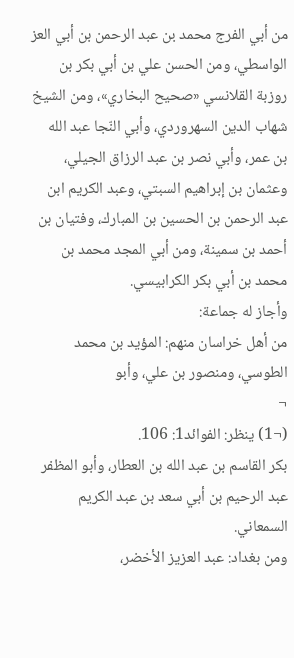من أبي الفرج محمد بن عبد الرحمن بن أبي العز الواسطي، ومن الحسن علي بن أبي بكر بن روزبة القلانسي «صحيح البخاري»، ومن الشيخ شهاب الدين السهروردي، وأبي النّجا عبد الله بن عمر، وأبي نصر بن عبد الرزاق الجيلي، وعثمان بن إبراهيم السبتي، وعبد الكريم ابن عبد الرحمن بن الحسين بن المبارك، وفتيان بن أحمد بن سمينة، ومن أبي المجد محمد بن محمد بن أبي بكر الكرابيسي.
وأجاز له جماعة:
من أهل خراسان منهم: المؤيد بن محمد الطوسي، ومنصور بن علي، وأبو
¬
(¬1) ينظر: الفوائد1: 106.
بكر القاسم بن عبد الله بن العطار، وأبو المظفر عبد الرحيم بن أبي سعد بن عبد الكريم السمعاني.
ومن بغداد: عبد العزيز الأخضر،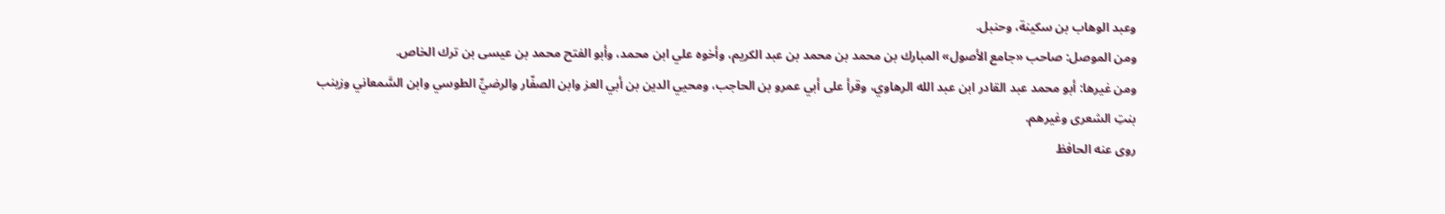وعبد الوهاب بن سكينة، وحنبل.
ومن الموصل: صاحب «جامع الأصول» المبارك بن محمد بن محمد بن عبد الكريم، وأخوه علي ابن محمد، وأبو الفتح محمد بن عيسى بن ترك الخاص.
ومن غيرها: أبو محمد عبد القادر ابن عبد الله الرهاوي، وقرأ على أبي عمرو بن الحاجب، ومحيي الدين بن أبي العز وابن الصفّار والرضيِّ الطوسي وابن السَّمعاني وزينب بنتِ الشعرى وغيرهم.
روى عنه الحافظ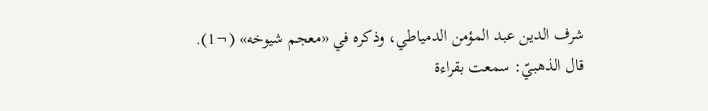شرف الدين عبد المؤمن الدمياطي، وذكره في «معجم شيوخه» (¬1).
قال الذهبيّ: سمعت بقراءة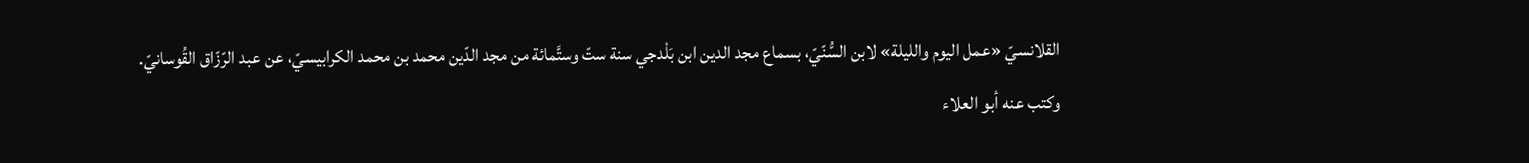القلانسيّ «عمل اليوم والليلة» لابن السُّنّيّ، بسماع مجد الدين ابن بَلْدجي سنة ستّ وستَّمائة من مجد الدّين محمد بن محمد الكرابيسيّ، عن عبد الرّزّاق القُوسانيّ.
وكتب عنه أبو العلاء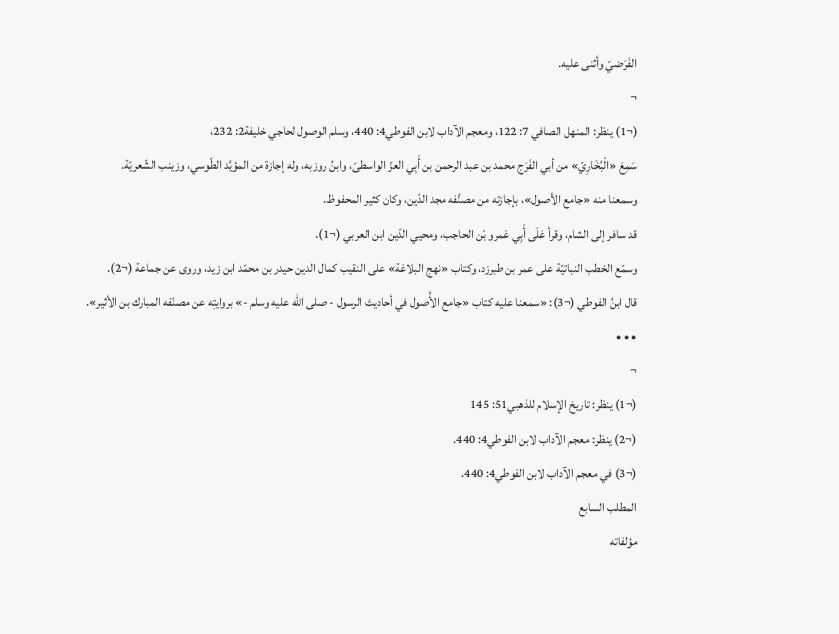الفَرَضيّ وأثنى عليه.
¬
(¬1) ينظر: المنهل الصافي 7: 122، ومعجم الآداب لابن الفوطي4: 440، وسلم الوصول لحاجي خليفة2: 232،
سَمِعَ «الْبُخَارِيّ» من أبي الفَرَج محمد بن عبد الرحمن بن أَبِي العزّ الواسطىّ، وابنُ روزبه، وله إجازة من المؤيَّد الطّوسي، وزينب الشّعريّة.
وسمعنا منه «جامع الأصول»، بإجازته من مصنَّفه مجد الدّين، وكان كثير المحفوظ.
قد سافر إلى الشام، وقرأ عَلَى أَبِي عَمرو بْن الحاجب، ومحيي الدّين ابن العربي (¬1).
وسمّع الخطب النباتيّة على عمر بن طبرزد، وكتاب «نهج البلاغة» على النقيب كمال الدين حيدر بن محمّد ابن زيد، وروى عن جماعة (¬2).
قال ابنُ الفوطي (¬3): «سمعنا عليه كتاب «جامع الأُصول في أحاديث الرسول - صلى الله عليه وسلم -» بروايتِه عن مصنّفه المبارك بن الأثير».
• • •
¬
(¬1) ينظر: تاريخ الإسلام للذهبي51: 145
(¬2) ينظر: معجم الآداب لابن الفوطي4: 440.
(¬3) في معجم الآداب لابن الفوطي4: 440.
المطلب السابع
مؤلفاته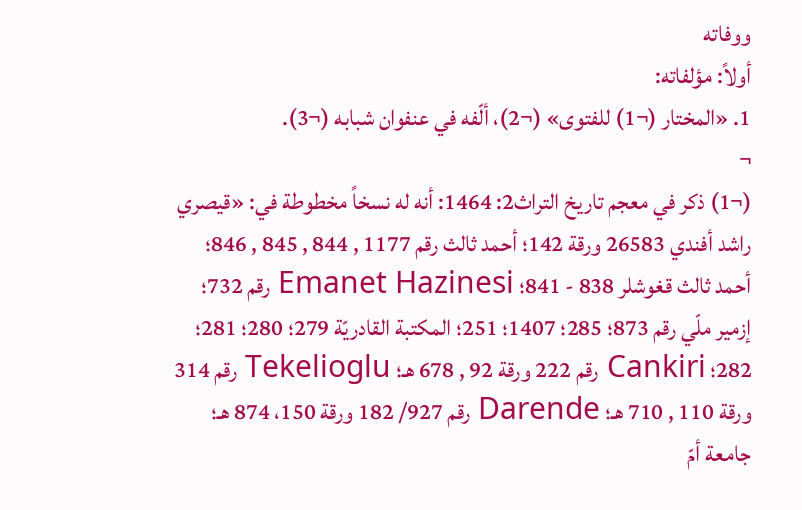ووفاته
أولاً: مؤلفاته:
1. «المختار (¬1) للفتوى» (¬2)، ألّفه في عنفوان شبابه (¬3).
¬
(¬1) ذكر في معجم تاريخ التراث2: 1464: أنه له نسخاً مخطوطة في: «قيصري راشد أفندي 26583 ورقة 142؛ أحمد ثالث رقم 1177 , 844 , 845 , 846؛ أحمد ثالث قغوشلر 838 - 841؛ Emanet Hazinesi رقم 732؛ إزمير ملّي رقم 873؛ 285؛ 1407؛ 251؛ المكتبة القادريّة 279؛ 280؛ 281؛ 282؛ Cankiri رقم 222 ورقة 92 , 678 هـ؛ Tekelioglu رقم 314 ورقة 110 , 710 هـ؛ Darende رقم 927/ 182 ورقة 150، 874 هـ؛ جامعة أمّ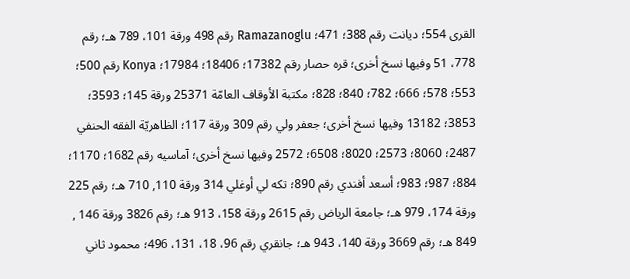القرى 554؛ ديانت رقم 388؛ 471؛ Ramazanoglu رقم 498 ورقة 101، 789 هـ؛ رقم 778، 51 وفيها نسخ أخرى؛ قره حصار رقم 17382؛ 18406؛ 17984؛ Konya رقم 500؛ 553؛ 578؛ 666؛ 782؛ 840؛ 828؛ مكتبة الأوقاف العامّة 25371 ورقة 145؛ 3593؛ 3853؛ 13182 وفيها نسخ أخرى؛ جعفر ولي رقم 309 ورقة 117؛ الظاهريّة الفقه الحنفي 2487؛ 8060؛ 2573؛ 8020؛ 6508؛ 2572 وفيها نسخ أخرى؛ آماسيه رقم 1682؛ 1170؛ 884؛ 987؛ 983؛ أسعد أفندي رقم 890؛ تكه لي أوغلي 314 ورقة 110, 710 هـ؛ رقم 225 ورقة 174، 979 هـ؛ جامعة الرياض رقم 2615 ورقة 158، 913 هـ؛ رقم 3826 ورقة 146 , 849 هـ؛ رقم 3669 ورقة 140، 943 هـ؛ جانقري رقم 96، 18، 131، 496؛ محمود ثاني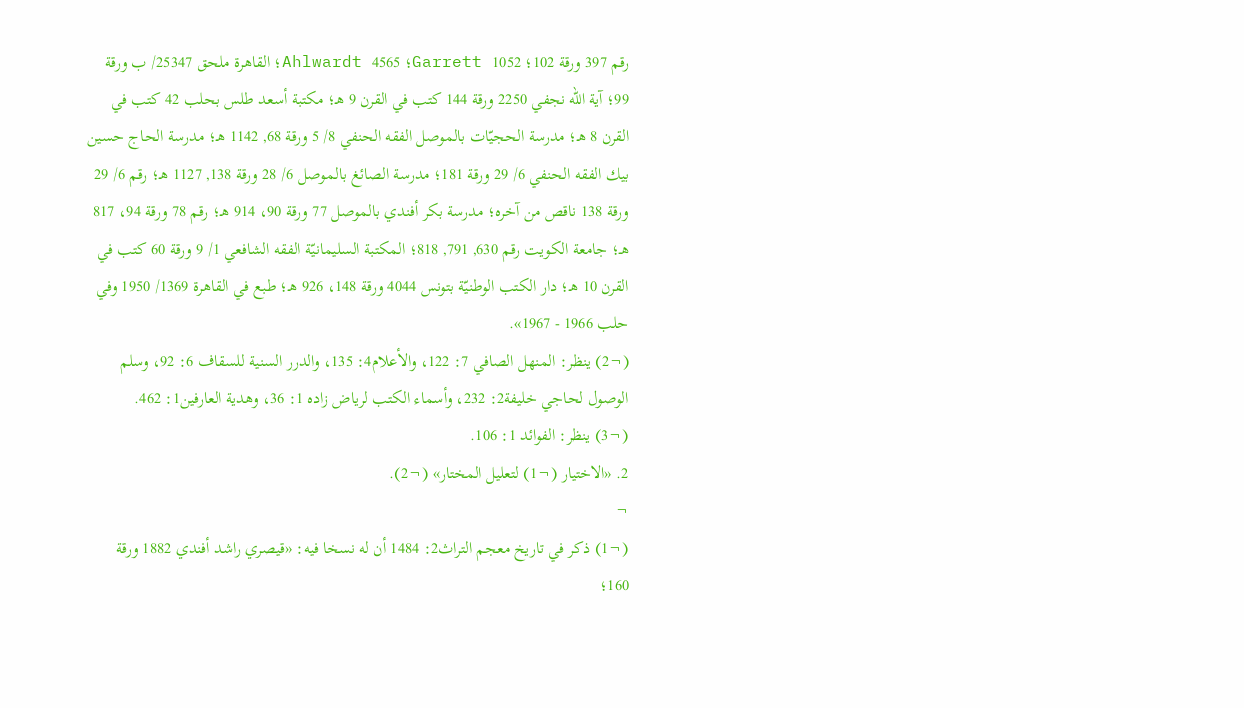رقم 397 ورقة 102؛ Garrett 1052؛ Ahlwardt 4565؛ القاهرة ملحق 25347/ ب ورقة 99؛ آية الله نجفي 2250 ورقة 144 كتب في القرن 9 هـ؛ مكتبة أسعد طلس بحلب 42 كتب في القرن 8 هـ؛ مدرسة الحجيّات بالموصل الفقه الحنفي 8/ 5 ورقة 68, 1142 هـ؛ مدرسة الحاج حسين بيك الفقه الحنفي 6/ 29 ورقة 181؛ مدرسة الصائغ بالموصل 6/ 28 ورقة 138, 1127 هـ؛ رقم 6/ 29 ورقة 138 ناقص من آخره؛ مدرسة بكر أفندي بالموصل 77 ورقة 90، 914 هـ؛ رقم 78 ورقة 94، 817 هـ؛ جامعة الكويت رقم 630, 791, 818؛ المكتبة السليمانيّة الفقه الشافعي 1/ 9 ورقة 60 كتب في القرن 10 هـ؛ دار الكتب الوطنيّة بتونس 4044 ورقة 148، 926 هـ؛ طبع في القاهرة 1369/ 1950 وفي حلب 1966 - 1967».
(¬2) ينظر: المنهل الصافي 7: 122، والأعلام4: 135، والدرر السنية للسقاف 6: 92، وسلم الوصول لحاجي خليفة2: 232، وأسماء الكتب لرياض زاده 1: 36، وهدية العارفين1: 462.
(¬3) ينظر: الفوائد 1: 106.
2. «الاختيار (¬1) لتعليل المختار» (¬2).
¬
(¬1) ذكر في تاريخ معجم التراث2: 1484 أن له نسخا فيه: «قيصري راشد أفندي 1882 ورقة 160؛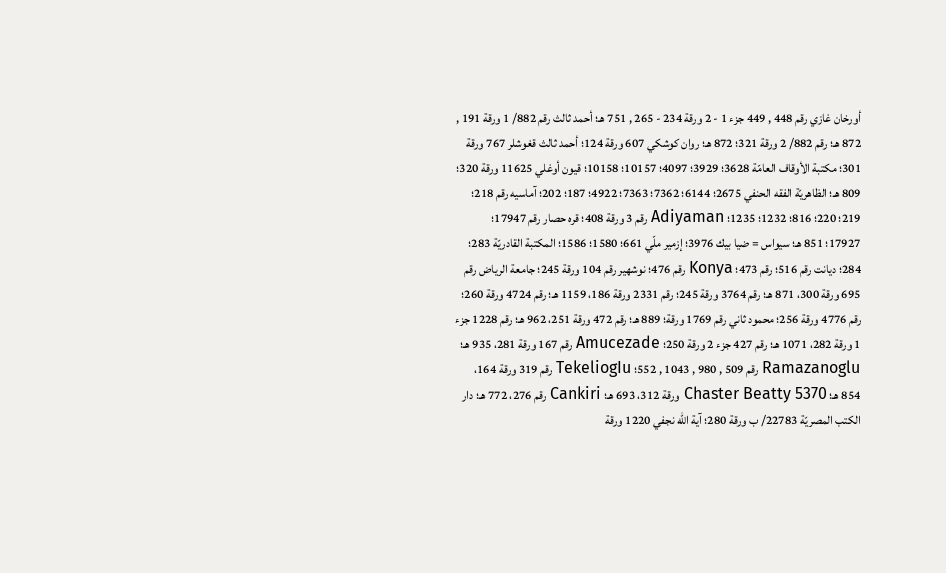أورخان غازي رقم 448 , 449 جزء 1 - 2 ورقة 234 - 265 , 751 هـ؛ أحمد ثالث رقم 882/ 1 ورقة 191 , 872 هـ؛ رقم 882/ 2 ورقة 321؛ 872 هـ؛ روان كوشكي 607 ورقة 124؛ أحمد ثالث قغوشلر 767 ورقة 301؛ مكتبة الأوقاف العامّة 3628؛ 3929؛ 4097؛ 10157؛ 10158؛ قيون أوغلي 11625 ورقة 320؛ 809 هـ؛ الظاهريّة الفقه الحنفي 2675؛ 6144؛ 7362؛ 7363؛ 4922؛ 187؛ 202؛ آماسيه رقم 218؛ 219؛ 220؛ 816؛ 1232؛ 1235؛ Adiyaman رقم 3 ورقة 408؛ قره حصار رقم 17947؛ 17927؛ 851 هـ؛ سيواس = ضيا بيك 3976؛ إزمير ملّي 661؛ 1580؛ 1586؛ المكتبة القادريّة 283؛ 284؛ ديانت رقم 516؛ رقم 473؛ Konya رقم 476؛ نوشهير رقم 104 ورقة 245؛ جامعة الرياض رقم 695 ورقة 300، 871 هـ؛ رقم 3764 ورقة 245؛ رقم 2331 ورقة 186، 1159 هـ؛ رقم 4724 ورقة 260؛ رقم 4776 ورقة 256؛ محمود ثاني رقم 1769 ورقة؛ 889 هـ؛ رقم 472 ورقة 251، 962 هـ؛ رقم 1228 جزء 1 ورقة 282، 1071 هـ؛ رقم 427 جزء 2 ورقة 250؛ Amucezade رقم 167 ورقة 281، 935 هـ؛ Ramazanoglu رقم 509 , 980 , 1043 , 552؛ TekeliogIu رقم 319 ورقة 164، 854 هـ؛ Chaster Beatty 5370 ورقة 312، 693 هـ؛ Cankiri رقم 276، 772 هـ؛ دار الكتب المصريّة 22783/ ب ورقة 280؛ آية الله نجفي 1220 ورقة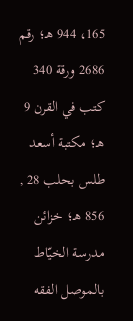165، 944 هـ؛ رقم 2686 ورقة 340 كتب في القرن 9 هـ؛ مكتبة أسعد طلس بحلب 28 , 856 هـ؛ خزائن مدرسة الخيّاط بالموصل الفقه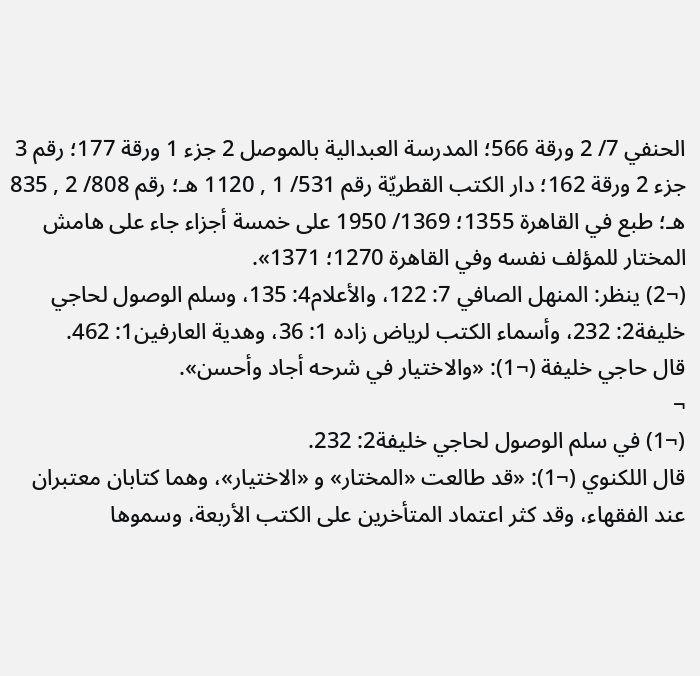الحنفي 7/ 2 ورقة 566؛ المدرسة العبدالية بالموصل 2 جزء 1 ورقة 177؛ رقم 3 جزء 2 ورقة 162؛ دار الكتب القطريّة رقم 531/ 1 , 1120 هـ؛ رقم 808/ 2 , 835 هـ؛ طبع في القاهرة 1355؛ 1369/ 1950 على خمسة أجزاء جاء على هامش المختار للمؤلف نفسه وفي القاهرة 1270؛ 1371».
(¬2) ينظر: المنهل الصافي 7: 122، والأعلام4: 135، وسلم الوصول لحاجي خليفة2: 232، وأسماء الكتب لرياض زاده 1: 36، وهدية العارفين1: 462.
قال حاجي خليفة (¬1): «والاختيار في شرحه أجاد وأحسن».
¬
(¬1) في سلم الوصول لحاجي خليفة2: 232.
قال اللكنوي (¬1): «قد طالعت «المختار» و «الاختيار»، وهما كتابان معتبران عند الفقهاء، وقد كثر اعتماد المتأخرين على الكتب الأربعة، وسموها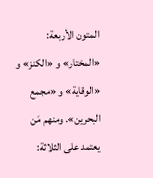المتون الأربعة: «المختار» و «الكنز» و «الوقاية» و «مجمع البحرين». ومنهم مَن يعتمد على الثلاثة: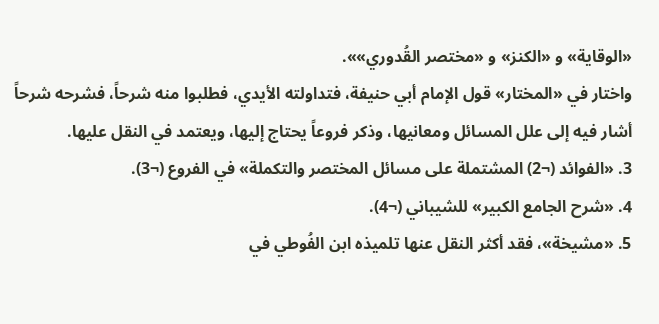«الوقاية» و «الكنز» و «مختصر القُدوري»».
واختار في «المختار» قول الإمام أبي حنيفة، فتداولته الأيدي، فطلبوا منه شرحاً، فشرحه شرحاً أشار فيه إلى علل المسائل ومعانيها، وذكر فروعاً يحتاج إليها، ويعتمد في النقل عليها.
3. «الفوائد (¬2) المشتملة على مسائل المختصر والتكملة» في الفروع (¬3).
4. «شرح الجامع الكبير» للشيباني (¬4).
5. «مشيخة»، فقد أكثر النقل عنها تلميذه ابن الفُوطي في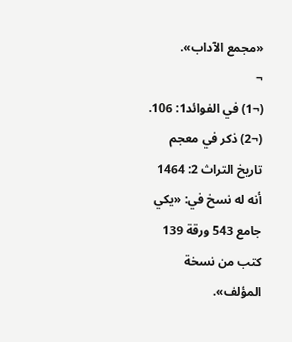«مجمع الآداب».
¬
(¬1) في الفوائد1: 106.
(¬2) ذكر في معجم تاريخ التراث 2: 1464 أنه له نسخ في: «يكي جامع 543 ورقة 139 كتب من نسخة المؤلف».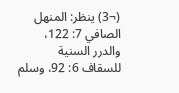(¬3) ينظر: المنهل الصافي 7: 122، والدرر السنية للسقاف 6: 92، وسلم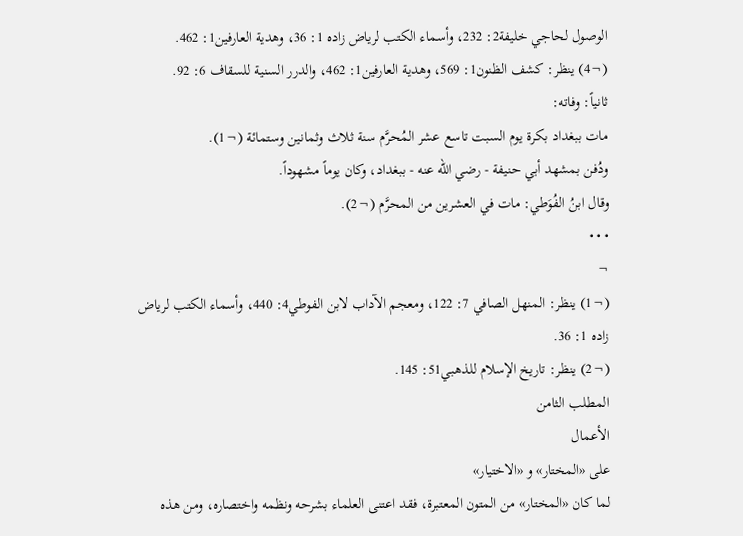الوصول لحاجي خليفة2: 232، وأسماء الكتب لرياض زاده 1: 36، وهدية العارفين1: 462.
(¬4) ينظر: كشف الظنون1: 569، وهدية العارفين1: 462، والدرر السنية للسقاف 6: 92.
ثانياً: وفاته:
مات ببغداد بكرة يوم السبت تاسع عشر المُحرَّم سنة ثلاث وثمانين وستمائة (¬1).
ودُفن بمشهد أبي حنيفة - رضي الله عنه - ببغداد، وكان يوماً مشهوداً.
وقال ابنُ الفُوَطي: مات في العشرين من المحرَّم (¬2).
• • •
¬
(¬1) ينظر: المنهل الصافي 7: 122، ومعجم الآداب لابن الفوطي4: 440، وأسماء الكتب لرياض زاده 1: 36.
(¬2) ينظر: تاريخ الإسلام للذهبي51: 145.
المطلب الثامن
الأعمال
على «المختار» و «الاختيار»
لما كان «المختار» من المتون المعتبرة، فقد اعتنى العلماء بشرحه ونظمه واختصاره، ومن هذه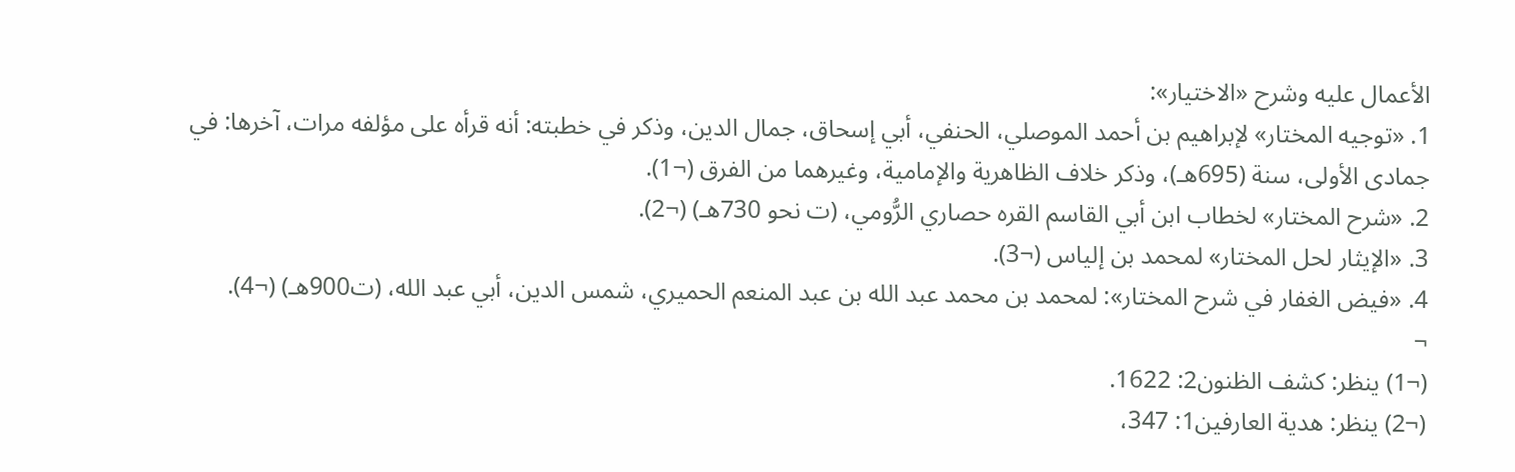الأعمال عليه وشرح «الاختيار»:
1. «توجيه المختار» لإبراهيم بن أحمد الموصلي، الحنفي، أبي إسحاق، جمال الدين، وذكر في خطبته: أنه قرأه على مؤلفه مرات، آخرها: في جمادى الأولى، سنة (695هـ)، وذكر خلاف الظاهرية والإمامية، وغيرهما من الفرق (¬1).
2. «شرح المختار» لخطاب ابن أبي القاسم القره حصاري الرُّومي، (ت نحو 730هـ) (¬2).
3. «الإيثار لحل المختار» لمحمد بن إلياس (¬3).
4. «فيض الغفار في شرح المختار»: لمحمد بن محمد عبد الله بن عبد المنعم الحميري، شمس الدين، أبي عبد الله، (ت900هـ) (¬4).
¬
(¬1) ينظر: كشف الظنون2: 1622.
(¬2) ينظر: هدية العارفين1: 347،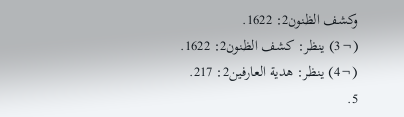وكشف الظنون2: 1622.
(¬3) ينظر: كشف الظنون2: 1622.
(¬4) ينظر: هدية العارفين2: 217.
5.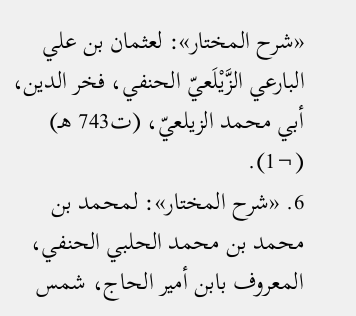«شرح المختار»: لعثمان بن علي البارعي الزَّيْلَعيّ الحنفي، فخر الدين، أبي محمد الزيلعيّ، (ت743 هـ) (¬1).
6. «شرح المختار»: لمحمد بن محمد بن محمد الحلبي الحنفي، المعروف بابن أمير الحاج، شمس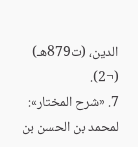الدين، (ت879هـ) (¬2).
7. «شرح المختار»: لمحمد بن الحسن بن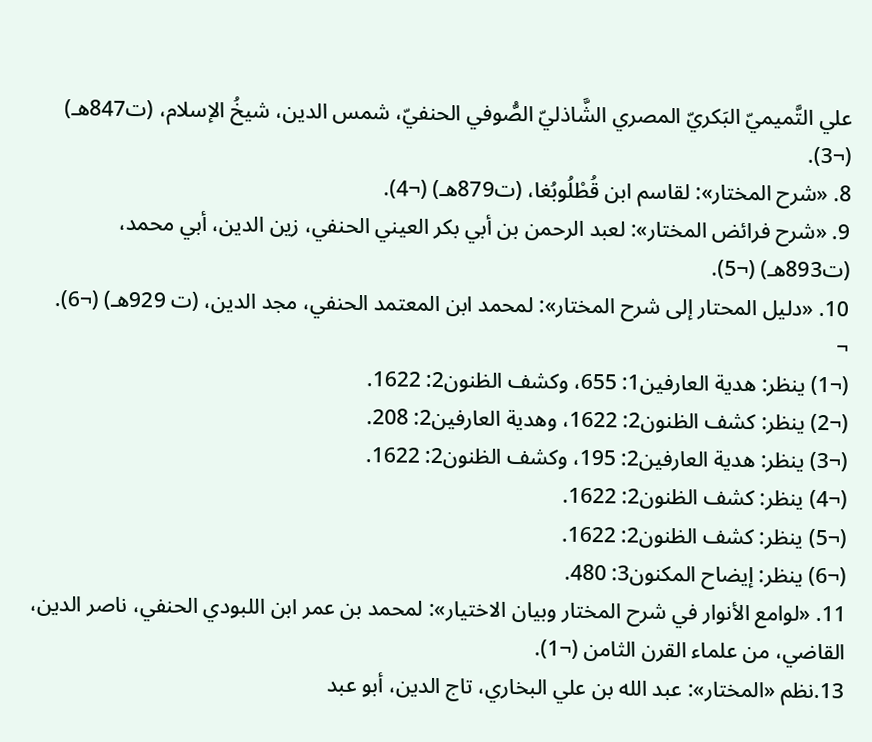علي التَّميميّ البَكريّ المصري الشَّاذليّ الصُّوفي الحنفيّ، شمس الدين، شيخُ الإسلام، (ت847هـ) (¬3).
8. «شرح المختار»: لقاسم ابن قُطْلُوبُغا، (ت879هـ) (¬4).
9. «شرح فرائض المختار»: لعبد الرحمن بن أبي بكر العيني الحنفي، زين الدين، أبي محمد، (ت893هـ) (¬5).
10. «دليل المحتار إلى شرح المختار»: لمحمد ابن المعتمد الحنفي، مجد الدين، (ت 929هـ) (¬6).
¬
(¬1) ينظر: هدية العارفين1: 655، وكشف الظنون2: 1622.
(¬2) ينظر: كشف الظنون2: 1622، وهدية العارفين2: 208.
(¬3) ينظر: هدية العارفين2: 195، وكشف الظنون2: 1622.
(¬4) ينظر: كشف الظنون2: 1622.
(¬5) ينظر: كشف الظنون2: 1622.
(¬6) ينظر: إيضاح المكنون3: 480.
11. «لوامع الأنوار في شرح المختار وبيان الاختيار»: لمحمد بن عمر ابن اللبودي الحنفي، ناصر الدين، القاضي، من علماء القرن الثامن (¬1).
13.نظم «المختار»: عبد الله بن علي البخاري، تاج الدين، أبو عبد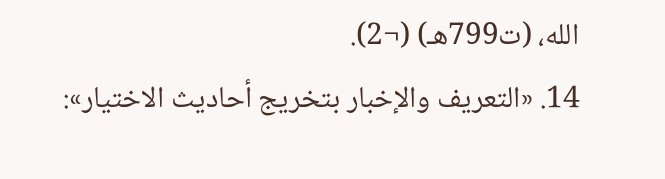الله، (ت799هـ) (¬2).
14. «التعريف والإخبار بتخريج أحاديث الاختيار»: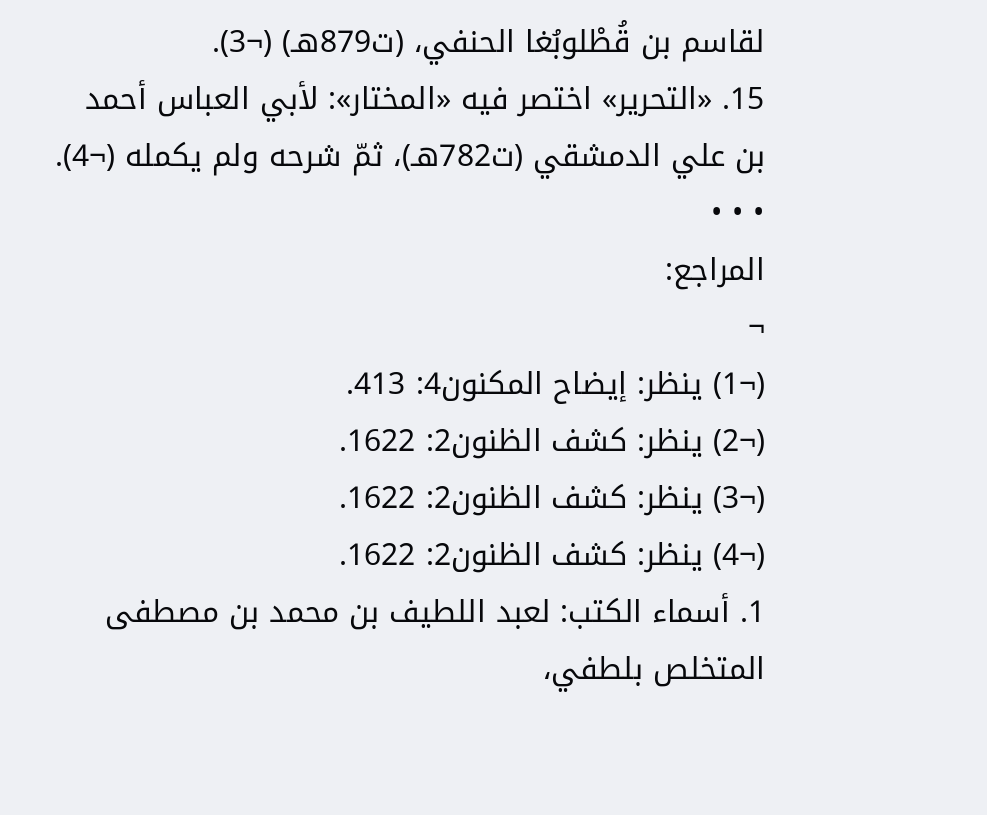لقاسم بن قُطْلوبُغا الحنفي، (ت879هـ) (¬3).
15. «التحرير» اختصر فيه «المختار»: لأبي العباس أحمد بن علي الدمشقي (ت782هـ)، ثمّ شرحه ولم يكمله (¬4).
• • •
المراجع:
¬
(¬1) ينظر: إيضاح المكنون4: 413.
(¬2) ينظر: كشف الظنون2: 1622.
(¬3) ينظر: كشف الظنون2: 1622.
(¬4) ينظر: كشف الظنون2: 1622.
1. أسماء الكتب: لعبد اللطيف بن محمد بن مصطفى المتخلص بلطفي،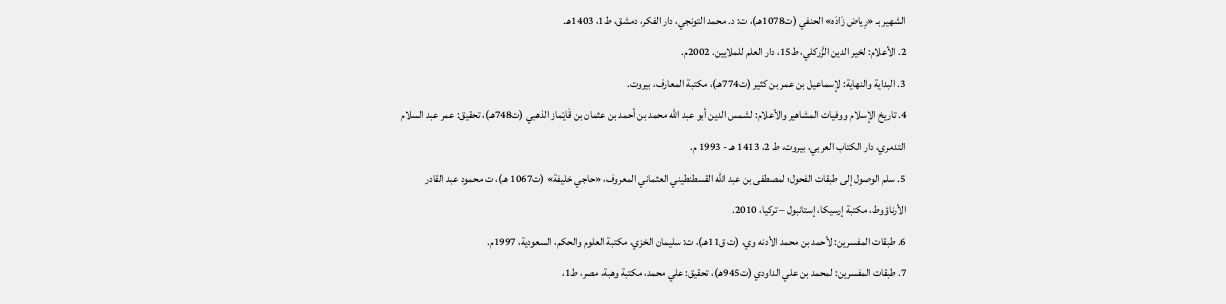الشهير بـ «رِياض زَادَه» الحنفي (ت1078هـ)، ت: د. محمد التونجي، دار الفكر، دمشق، ط1، 1403هـ.
2. الأعلام: لخير الدين الزَّركلي، ط15، دار العلم للملايين. 2002م.
3. البداية والنهاية: لإسماعيل بن عمر بن كثير (ت774هـ)، مكتبة المعارف، بيروت.
4. تاريخ الإسلام ووفيات المشاهير والأعلام: لشمس الدين أبو عبد الله محمد بن أحمد بن عثمان بن قَايْماز الذهبي (ت748هـ)، تحقيق: عمر عبد السلام التدمري، دار الكتاب العربي، بيروت، ط 2، 1413 هـ - 1993 م.
5. سلم الوصول إلى طبقات الفحول؛ لمصطفى بن عبد الله القسطنطيني العثماني المعروف، «حاجي خليفة» (ت1067 هـ)، ت محمود عبد القادر الأرناؤوط، مكتبة إرسيكا، إستانبول – تركيا، 2010.
6. طبقات المفسرين: لأحمد بن محمد الأدنه وي، (ت ق11هـ)، ت: سليمان الخزي، مكتبة العلوم والحكم، السعودية، 1997م.
7. طبقات المفسرين: لمحمد بن علي الداودي (ت945هـ)، تحقيق: علي محمد، مكتبة وهبة، مصر، ط1،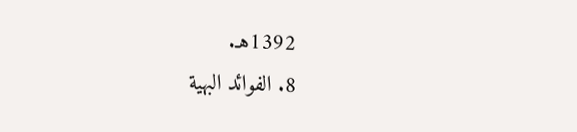1392هـ.
8. الفوائد البهية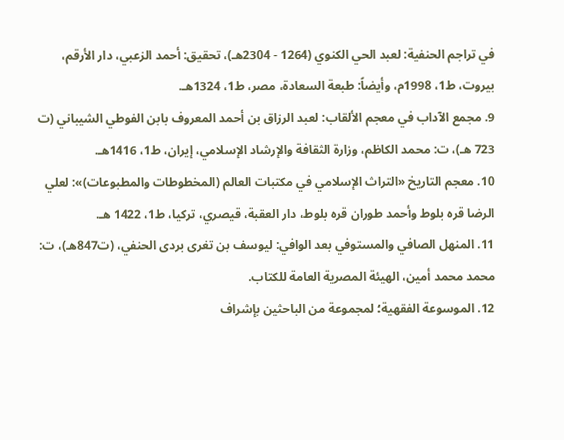في تراجم الحنفية: لعبد الحي الكنوي (1264 - 2304هـ)، تحقيق: أحمد الزعبي، دار الأرقم، بيروت، ط1، 1998م، وأيضاً: طبعة السعادة، مصر، ط1، 1324هـ.
9. مجمع الآداب في معجم الألقاب: لعبد الرزاق بن أحمد المعروف بابن الفوطي الشيباني (ت 723 هـ)، ت: محمد الكاظم، وزارة الثقافة والإرشاد الإسلامي، إيران، ط1، 1416هـ.
10. معجم التاريخ «التراث الإسلامي في مكتبات العالم (المخطوطات والمطبوعات)»: لعلي الرضا قره بلوط وأحمد طوران قره بلوط، دار العقبة، قيصري، تركيا، ط1، 1422 هـ.
11. المنهل الصافي والمستوفي بعد الوافي: ليوسف بن تغرى بردى الحنفي، (ت847هـ)، ت: محمد محمد أمين، الهيئة المصرية العامة للكتاب.
12. الموسوعة الفقهية؛ لمجموعة من الباحثين بإشراف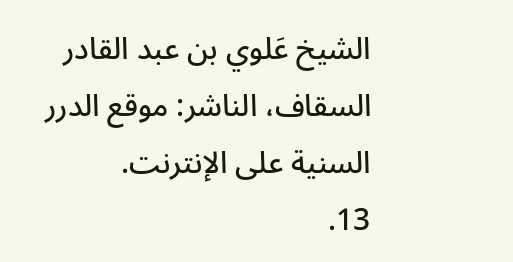الشيخ عَلوي بن عبد القادر السقاف، الناشر: موقع الدرر السنية على الإنترنت.
13.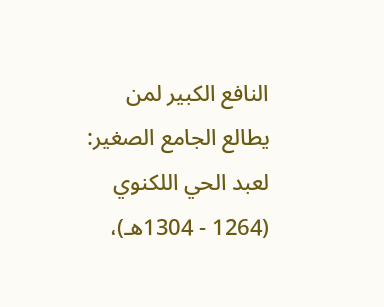النافع الكبير لمن يطالع الجامع الصغير: لعبد الحي اللكنوي (1264 - 1304هـ)،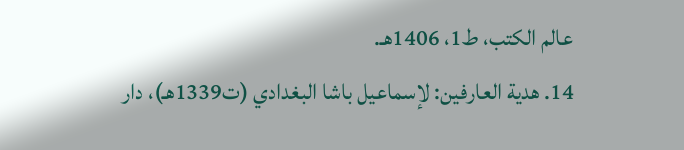عالم الكتب، ط1، 1406هـ.
14. هدية العارفين: لإسماعيل باشا البغدادي (ت1339هـ)، دار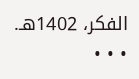الفكر، 1402هـ.
• • •